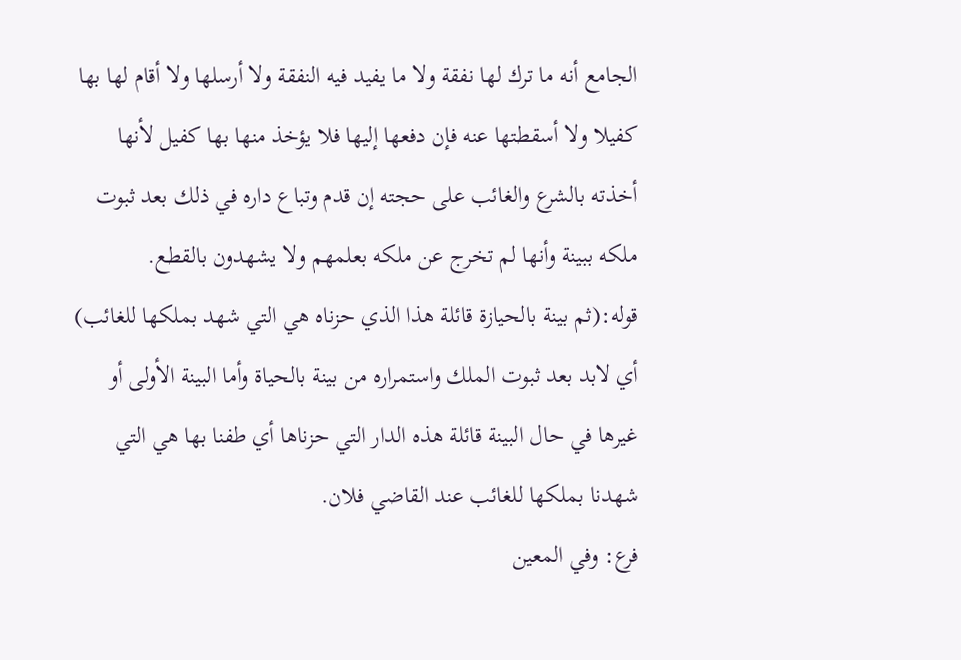الجامع أنه ما ترك لها نفقة ولا ما يفيد فيه النفقة ولا أرسلها ولا أقام لها بها كفيلا ولا أسقطتها عنه فإن دفعها إليها فلا يؤخذ منها بها كفيل لأنها أخذته بالشرع والغائب على حجته إن قدم وتباع داره في ذلك بعد ثبوت ملكه ببينة وأنها لم تخرج عن ملكه بعلمهم ولا يشهدون بالقطع.
قوله:(ثم بينة بالحيازة قائلة هذا الذي حزناه هي التي شهد بملكها للغائب) أي لابد بعد ثبوت الملك واستمراره من بينة بالحياة وأما البينة الأولى أو غيرها في حال البينة قائلة هذه الدار التي حزناها أي طفنا بها هي التي شهدنا بملكها للغائب عند القاضي فلان.
فرع: وفي المعين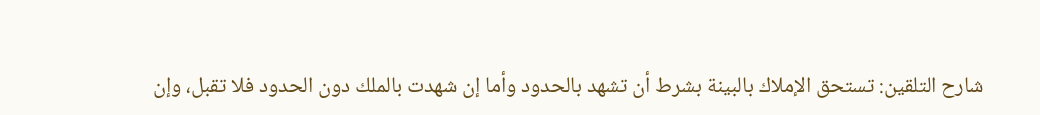شارح التلقين: تستحق الإملاك بالبينة بشرط أن تشهد بالحدود وأما إن شهدت بالملك دون الحدود فلا تقبل، وإن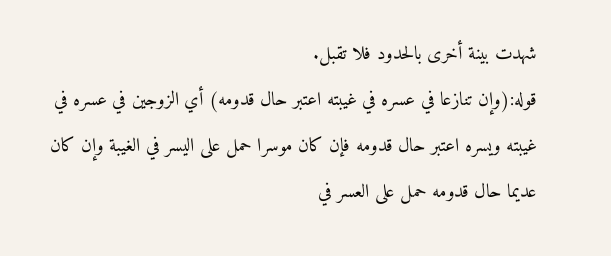شهدت بينة أخرى بالحدود فلا تقبل.
قوله:(وإن تنازعا في عسره في غيبته اعتبر حال قدومه) أي الزوجين في عسره في غيبته ويسره اعتبر حال قدومه فإن كان موسرا حمل على اليسر في الغيبة وإن كان عديما حال قدومه حمل على العسر في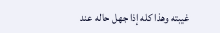غيبته وهذا كله إذا جهل حاله عند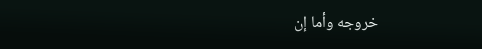خروجه وأما إن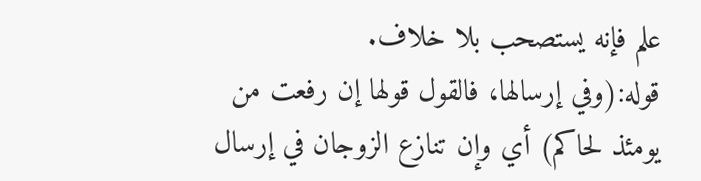علم فإنه يستصحب بلا خلاف.
قوله:(وفي إرسالها، فالقول قولها إن رفعت من يومئذ لحاكم) أي وإن تنازع الزوجان في إرسال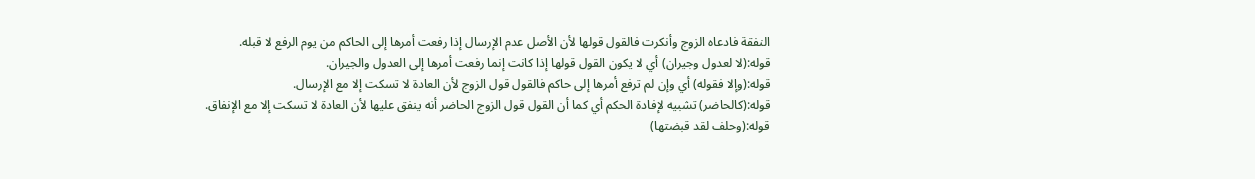النفقة فادعاه الزوج وأنكرت فالقول قولها لأن الأصل عدم الإرسال إذا رفعت أمرها إلى الحاكم من يوم الرفع لا قبله.
قوله:(لا لعدول وجيران) أي لا يكون القول قولها إذا كانت إنما رفعت أمرها إلى العدول والجيران.
قوله:(وإلا فقوله) أي وإن لم ترفع أمرها إلى حاكم فالقول قول الزوج لأن العادة لا تسكت إلا مع الإرسال.
قوله:(كالحاضر) تشبيه لإفادة الحكم أي كما أن القول قول الزوج الحاضر أنه ينفق عليها لأن العادة لا تسكت إلا مع الإنفاق.
قوله:(وحلف لقد قبضتها)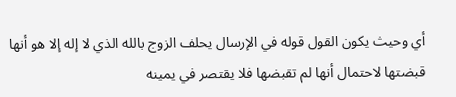أي وحيث يكون القول قوله في الإرسال يحلف الزوج بالله الذي لا إله إلا هو أنها قبضتها لاحتمال أنها لم تقبضها فلا يقتصر في يمينه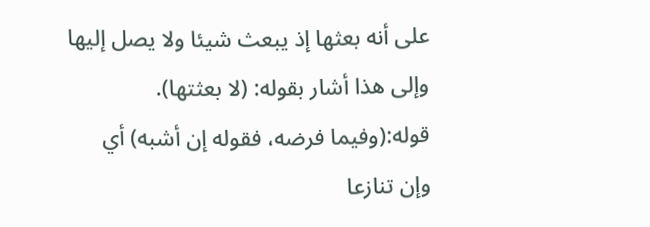على أنه بعثها إذ يبعث شيئا ولا يصل إليها وإلى هذا أشار بقوله: (لا بعثتها).
قوله:(وفيما فرضه، فقوله إن أشبه) أي وإن تنازعا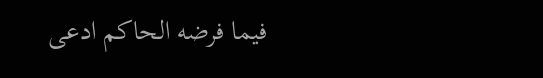فيما فرضه الحاكم ادعى